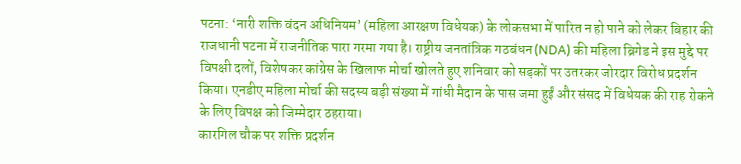पटना: ‘नारी शक्ति वंदन अधिनियम’ (महिला आरक्षण विधेयक) के लोकसभा में पारित न हो पाने को लेकर बिहार की राजधानी पटना में राजनीतिक पारा गरमा गया है। राष्ट्रीय जनतांत्रिक गठबंधन (NDA) की महिला ब्रिगेड ने इस मुद्दे पर विपक्षी दलों, विशेषकर कांग्रेस के खिलाफ मोर्चा खोलते हुए शनिवार को सड़कों पर उतरकर जोरदार विरोध प्रदर्शन किया। एनडीए महिला मोर्चा की सदस्य बड़ी संख्या में गांधी मैदान के पास जमा हुईं और संसद में विधेयक की राह रोकने के लिए विपक्ष को जिम्मेदार ठहराया।
कारगिल चौक पर शक्ति प्रदर्शन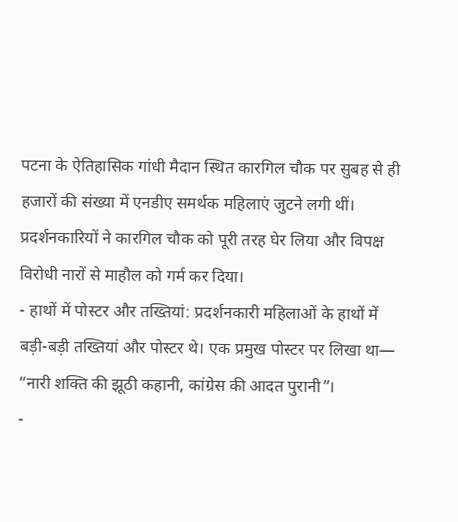पटना के ऐतिहासिक गांधी मैदान स्थित कारगिल चौक पर सुबह से ही हजारों की संख्या में एनडीए समर्थक महिलाएं जुटने लगी थीं। प्रदर्शनकारियों ने कारगिल चौक को पूरी तरह घेर लिया और विपक्ष विरोधी नारों से माहौल को गर्म कर दिया।
- हाथों में पोस्टर और तख्तियां: प्रदर्शनकारी महिलाओं के हाथों में बड़ी-बड़ी तख्तियां और पोस्टर थे। एक प्रमुख पोस्टर पर लिखा था— “नारी शक्ति की झूठी कहानी, कांग्रेस की आदत पुरानी”।
-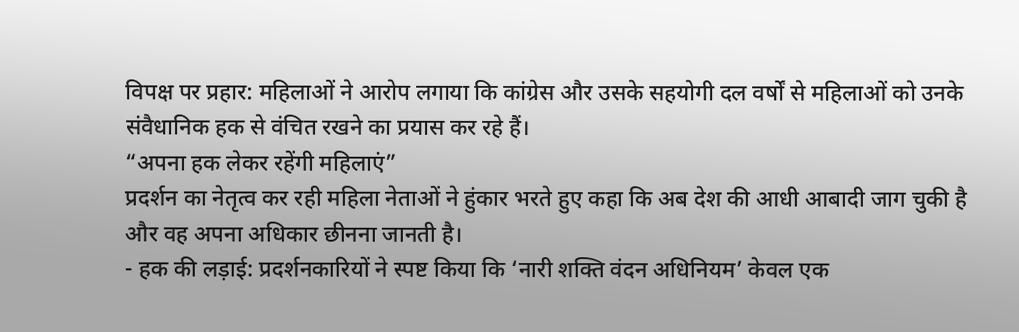विपक्ष पर प्रहार: महिलाओं ने आरोप लगाया कि कांग्रेस और उसके सहयोगी दल वर्षों से महिलाओं को उनके संवैधानिक हक से वंचित रखने का प्रयास कर रहे हैं।
“अपना हक लेकर रहेंगी महिलाएं”
प्रदर्शन का नेतृत्व कर रही महिला नेताओं ने हुंकार भरते हुए कहा कि अब देश की आधी आबादी जाग चुकी है और वह अपना अधिकार छीनना जानती है।
- हक की लड़ाई: प्रदर्शनकारियों ने स्पष्ट किया कि ‘नारी शक्ति वंदन अधिनियम’ केवल एक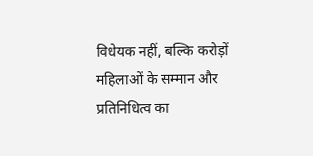विधेयक नहीं, बल्कि करोड़ों महिलाओं के सम्मान और प्रतिनिधित्व का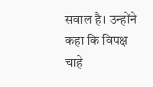सवाल है। उन्होंने कहा कि विपक्ष चाहे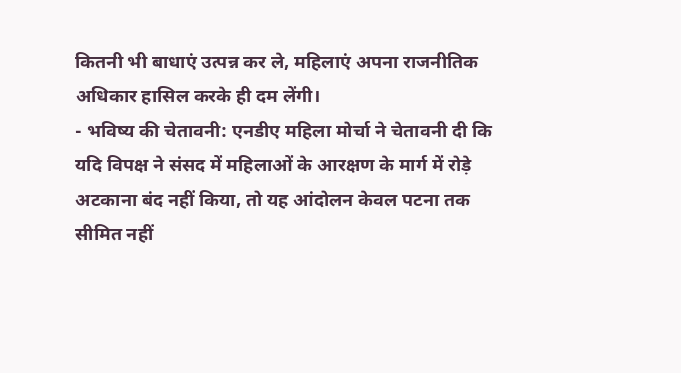कितनी भी बाधाएं उत्पन्न कर ले, महिलाएं अपना राजनीतिक अधिकार हासिल करके ही दम लेंगी।
- भविष्य की चेतावनी: एनडीए महिला मोर्चा ने चेतावनी दी कि यदि विपक्ष ने संसद में महिलाओं के आरक्षण के मार्ग में रोड़े अटकाना बंद नहीं किया, तो यह आंदोलन केवल पटना तक सीमित नहीं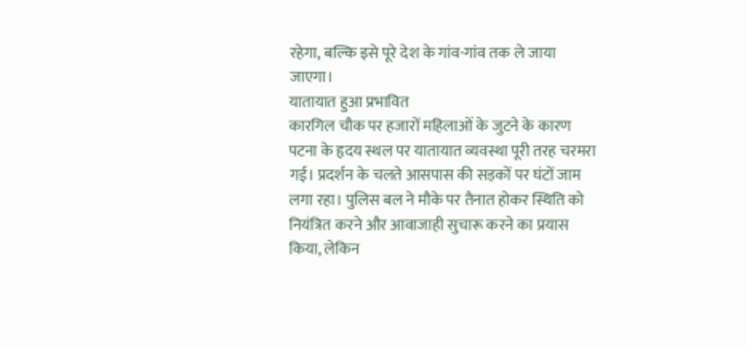रहेगा, बल्कि इसे पूरे देश के गांव-गांव तक ले जाया जाएगा।
यातायात हुआ प्रभावित
कारगिल चौक पर हजारों महिलाओं के जुटने के कारण पटना के हृदय स्थल पर यातायात व्यवस्था पूरी तरह चरमरा गई। प्रदर्शन के चलते आसपास की सड़कों पर घंटों जाम लगा रहा। पुलिस बल ने मौके पर तैनात होकर स्थिति को नियंत्रित करने और आवाजाही सुचारू करने का प्रयास किया, लेकिन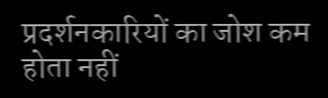प्रदर्शनकारियों का जोश कम होता नहीं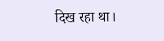दिख रहा था।